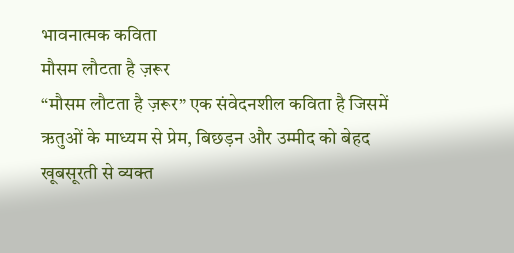भावनात्मक कविता
मौसम लौटता है ज़रूर
“मौसम लौटता है ज़रूर” एक संवेदनशील कविता है जिसमें ऋतुओं के माध्यम से प्रेम, बिछड़न और उम्मीद को बेहद खूबसूरती से व्यक्त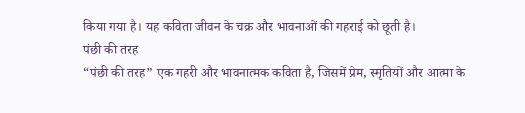किया गया है। यह कविता जीवन के चक्र और भावनाओं की गहराई को छूती है।
पंछी की तरह
“पंछी की तरह” एक गहरी और भावनात्मक कविता है, जिसमें प्रेम, स्मृतियों और आत्मा के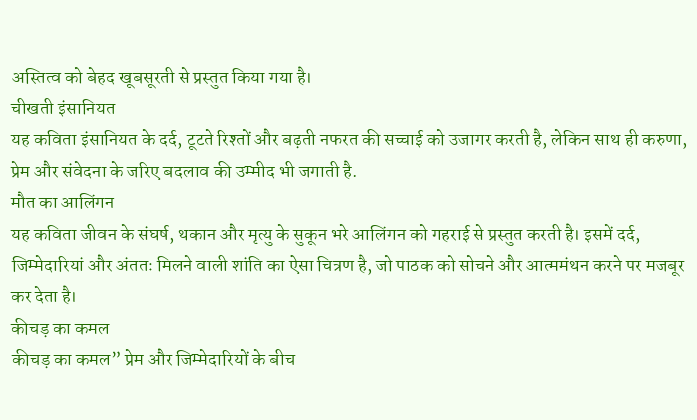अस्तित्व को बेहद खूबसूरती से प्रस्तुत किया गया है।
चीखती इंसानियत
यह कविता इंसानियत के दर्द, टूटते रिश्तों और बढ़ती नफरत की सच्चाई को उजागर करती है, लेकिन साथ ही करुणा, प्रेम और संवेदना के जरिए बदलाव की उम्मीद भी जगाती है.
मौत का आलिंगन
यह कविता जीवन के संघर्ष, थकान और मृत्यु के सुकून भरे आलिंगन को गहराई से प्रस्तुत करती है। इसमें दर्द, जिम्मेदारियां और अंततः मिलने वाली शांति का ऐसा चित्रण है, जो पाठक को सोचने और आत्ममंथन करने पर मजबूर कर देता है।
कीचड़ का कमल
कीचड़ का कमल” प्रेम और जिम्मेदारियों के बीच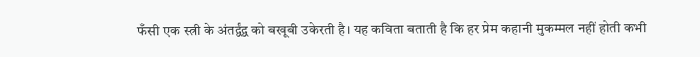फँसी एक स्त्री के अंतर्द्वंद्व को बखूबी उकेरती है। यह कविता बताती है कि हर प्रेम कहानी मुकम्मल नहीं होती कभी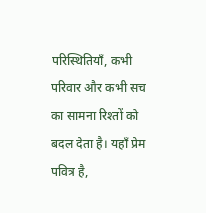परिस्थितियाँ, कभी परिवार और कभी सच का सामना रिश्तों को बदल देता है। यहाँ प्रेम पवित्र है,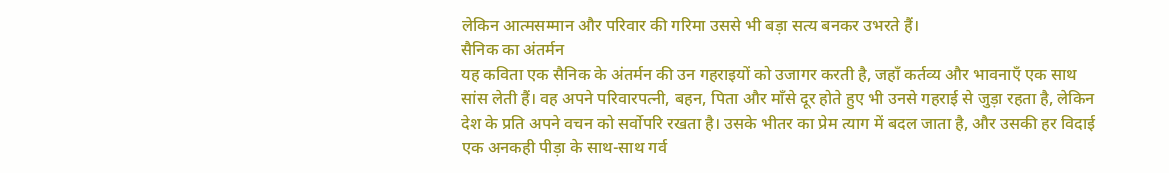लेकिन आत्मसम्मान और परिवार की गरिमा उससे भी बड़ा सत्य बनकर उभरते हैं।
सैनिक का अंतर्मन
यह कविता एक सैनिक के अंतर्मन की उन गहराइयों को उजागर करती है, जहाँ कर्तव्य और भावनाएँ एक साथ सांस लेती हैं। वह अपने परिवारपत्नी, बहन, पिता और माँसे दूर होते हुए भी उनसे गहराई से जुड़ा रहता है, लेकिन देश के प्रति अपने वचन को सर्वोपरि रखता है। उसके भीतर का प्रेम त्याग में बदल जाता है, और उसकी हर विदाई एक अनकही पीड़ा के साथ-साथ गर्व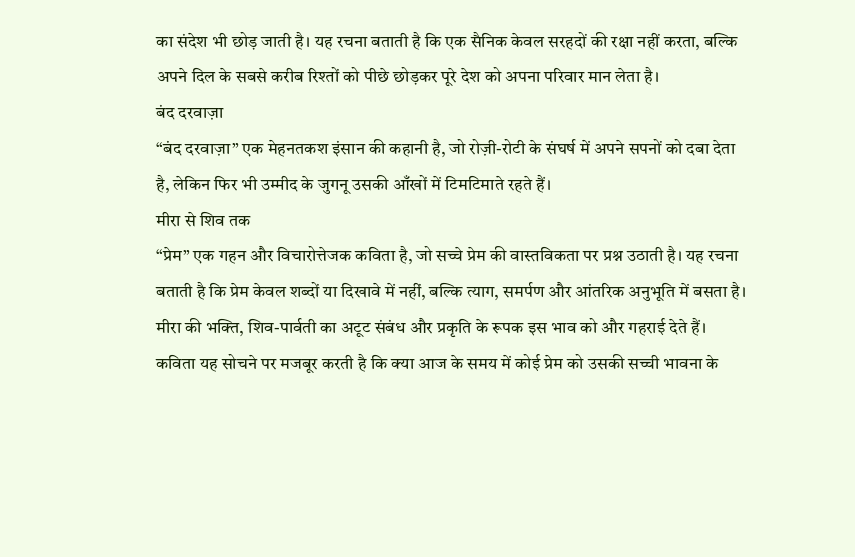का संदेश भी छोड़ जाती है। यह रचना बताती है कि एक सैनिक केवल सरहदों की रक्षा नहीं करता, बल्कि अपने दिल के सबसे करीब रिश्तों को पीछे छोड़कर पूरे देश को अपना परिवार मान लेता है।
बंद दरवाज़ा
“बंद दरवाज़ा” एक मेहनतकश इंसान की कहानी है, जो रोज़ी-रोटी के संघर्ष में अपने सपनों को दबा देता है, लेकिन फिर भी उम्मीद के जुगनू उसकी आँखों में टिमटिमाते रहते हैं।
मीरा से शिव तक
“प्रेम” एक गहन और विचारोत्तेजक कविता है, जो सच्चे प्रेम की वास्तविकता पर प्रश्न उठाती है। यह रचना बताती है कि प्रेम केवल शब्दों या दिखावे में नहीं, बल्कि त्याग, समर्पण और आंतरिक अनुभूति में बसता है। मीरा की भक्ति, शिव-पार्वती का अटूट संबंध और प्रकृति के रूपक इस भाव को और गहराई देते हैं। कविता यह सोचने पर मजबूर करती है कि क्या आज के समय में कोई प्रेम को उसकी सच्ची भावना के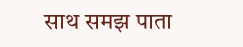साथ समझ पाता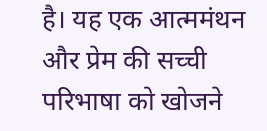है। यह एक आत्ममंथन और प्रेम की सच्ची परिभाषा को खोजने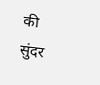की सुंदर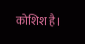कोशिश है।